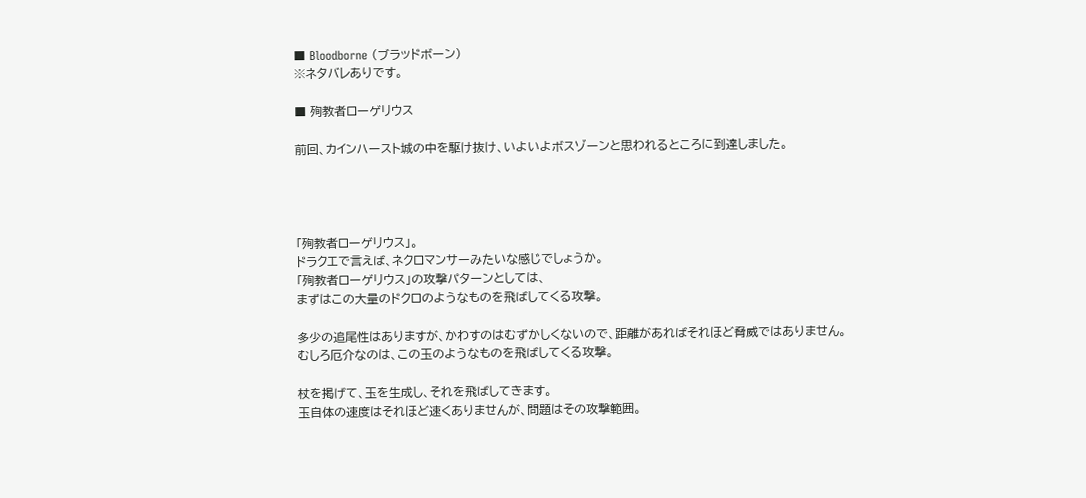■ Bloodborne (ブラッドボーン)
※ネタバレありです。

■ 殉教者ローゲリウス

前回、カインハースト城の中を駆け抜け、いよいよボスゾーンと思われるところに到達しました。




「殉教者ローゲリウス」。
ドラクエで言えば、ネクロマンサーみたいな感じでしょうか。
「殉教者ローゲリウス」の攻撃パターンとしては、
まずはこの大量のドクロのようなものを飛ばしてくる攻撃。

多少の追尾性はありますが、かわすのはむずかしくないので、距離があればそれほど脅威ではありません。
むしろ厄介なのは、この玉のようなものを飛ばしてくる攻撃。

杖を掲げて、玉を生成し、それを飛ばしてきます。
玉自体の速度はそれほど速くありませんが、問題はその攻撃範囲。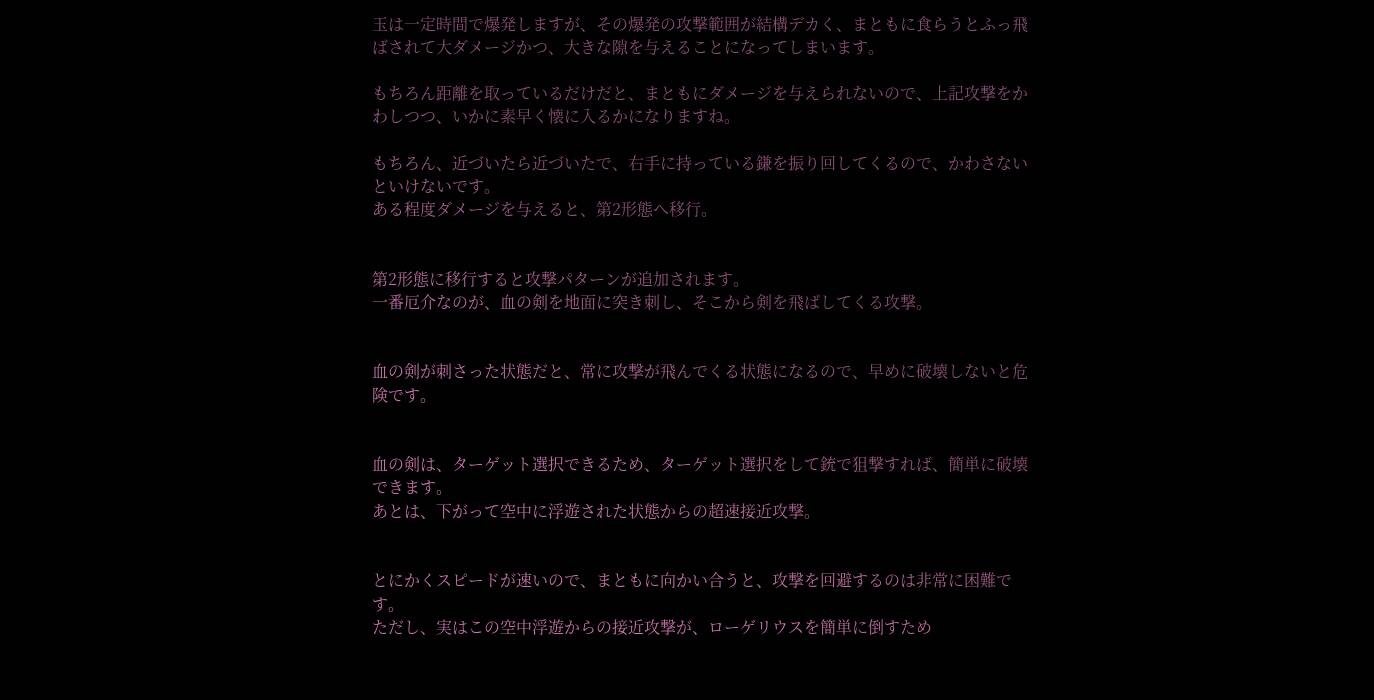玉は一定時間で爆発しますが、その爆発の攻撃範囲が結構デカく、まともに食らうとふっ飛ばされて大ダメージかつ、大きな隙を与えることになってしまいます。

もちろん距離を取っているだけだと、まともにダメージを与えられないので、上記攻撃をかわしつつ、いかに素早く懐に入るかになりますね。

もちろん、近づいたら近づいたで、右手に持っている鎌を振り回してくるので、かわさないといけないです。
ある程度ダメージを与えると、第2形態へ移行。


第2形態に移行すると攻撃パターンが追加されます。
一番厄介なのが、血の剣を地面に突き刺し、そこから剣を飛ばしてくる攻撃。


血の剣が刺さった状態だと、常に攻撃が飛んでくる状態になるので、早めに破壊しないと危険です。


血の剣は、ターゲット選択できるため、ターゲット選択をして銃で狙撃すれば、簡単に破壊できます。
あとは、下がって空中に浮遊された状態からの超速接近攻撃。


とにかくスピードが速いので、まともに向かい合うと、攻撃を回避するのは非常に困難です。
ただし、実はこの空中浮遊からの接近攻撃が、ローゲリウスを簡単に倒すため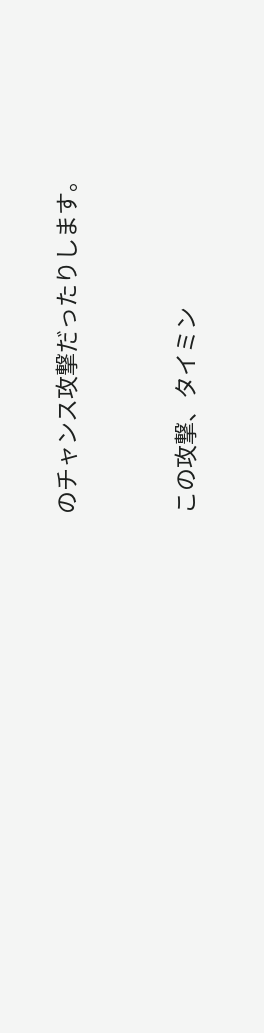のチャンス攻撃だったりします。



この攻撃、タイミン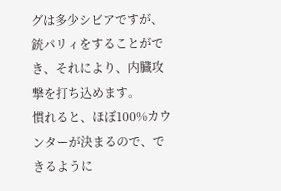グは多少シビアですが、銃パリィをすることができ、それにより、内臓攻撃を打ち込めます。
慣れると、ほぼ100%カウンターが決まるので、できるように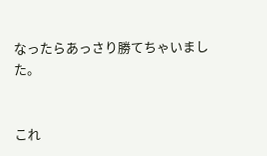なったらあっさり勝てちゃいました。


これ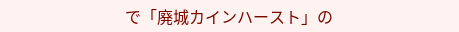で「廃城カインハースト」の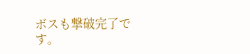ボスも撃破完了です。